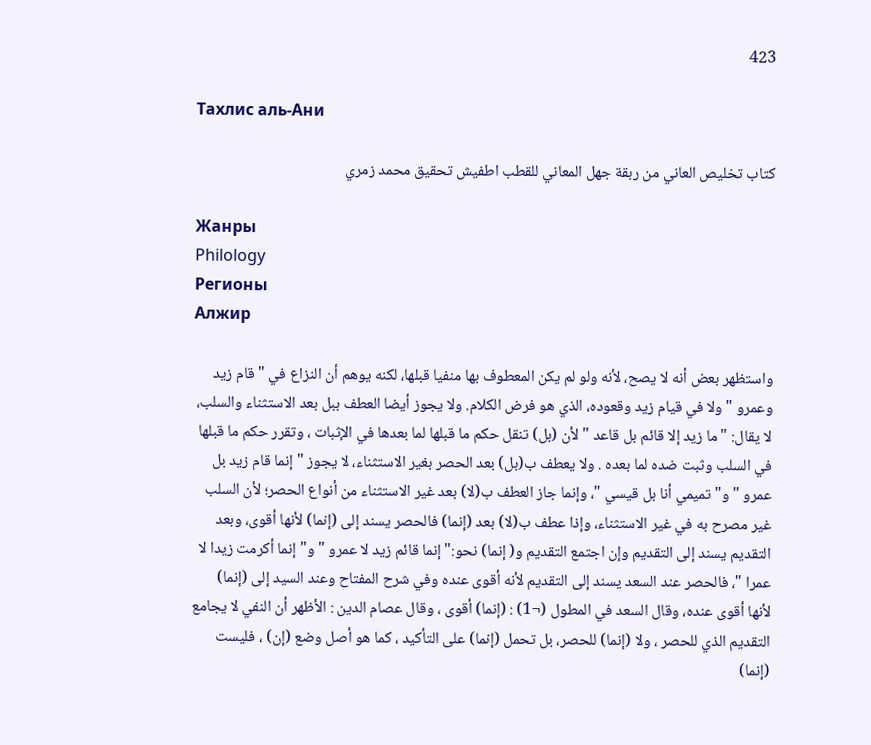423

Тахлис аль-Ани

كتاب تخليص العاني من ربقة جهل المعاني للقطب اطفيش تحقيق محمد زمري

Жанры
Philology
Регионы
Алжир

واستظهر بعض أنه لا يصح، لأنه ولو لم يكن المعطوف بها منفيا قبلها، لكنه يوهم أن النزاع في " قام زيد وعمرو " ولا في قيام زيد وقعوده، الذي هو فرض الكلام. ولا يجوز أيضا العطف ببل بعد الاستثناء والسلب، لا يقال: " ما زيد إلا قائم بل قاعد " لأن (بل) تنقل حكم ما قبلها لما بعدها في الإثبات ، وتقرر حكم ما قبلها في السلب وثبت ضده لما بعده . ولا يعطف ب(بل) بعد الحصر بغير الاستثناء، لا يجوز " إنما قام زيد بل عمرو " و" تميمي أنا بل قيسي "، وإنما جاز العطف ب(لا) بعد غير الاستثناء من أنواع الحصر؛ لأن السلب غير مصرح به في غير الاستثناء، وإذا عطف ب(لا) بعد (إنما) فالحصر يسند إلى (إنما) لأنها أقوى، وبعد التقديم يسند إلى التقديم وإن اجتمع التقديم و( إنما) نحو:" إنما قائم زيد لا عمرو " و" إنما أكرمت زيدا لا عمرا "، فالحصر عند السعد يسند إلى التقديم لأنه أقوى عنده وفي شرح المفتاح وعند السيد إلى (إنما) لأنها أقوى عنده، وقال السعد في المطول (¬1) : (إنما) أقوى ، وقال عصام الدين : الأظهر أن النفي لا يجامع التقديم الذي للحصر ، ولا (إنما) للحصر، بل تحمل (إنما) على التأكيد ، كما هو أصل وضع (إن) ، فليست (إنما)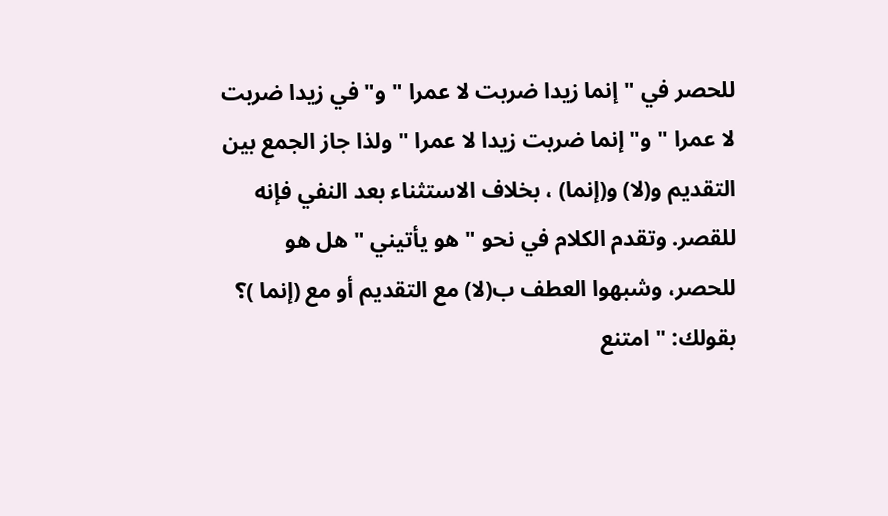للحصر في " إنما زيدا ضربت لا عمرا " و" في زيدا ضربت لا عمرا " و" إنما ضربت زيدا لا عمرا " ولذا جاز الجمع بين التقديم و(لا) و(إنما) ، بخلاف الاستثناء بعد النفي فإنه للقصر. وتقدم الكلام في نحو " هو يأتيني " هل هو للحصر، وشبهوا العطف ب(لا) مع التقديم أو مع (إنما )؟ بقولك: " امتنع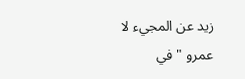زيد عن المجيء لا عمرو " في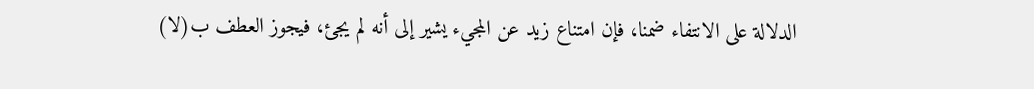الدلالة على الانتفاء ضمنا، فإن امتناع زيد عن المجيء يشير إلى أنه لم يجئ، فيجوز العطف ب(لا)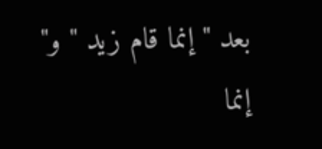بعد " إنما قام زيد " و" إنما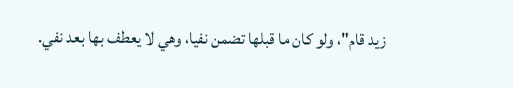زيد قام"، ولو كان ما قبلها تضمن نفيا، وهي لا يعطف بها بعد نفي.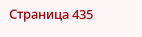Страница 435